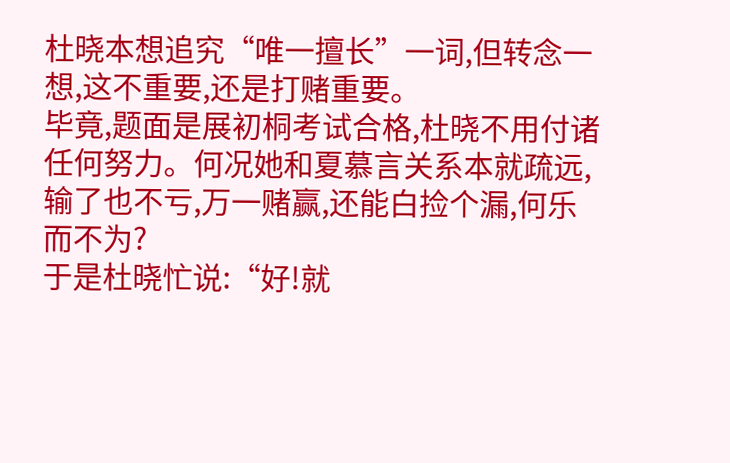杜晓本想追究“唯一擅长”一词,但转念一想,这不重要,还是打赌重要。
毕竟,题面是展初桐考试合格,杜晓不用付诸任何努力。何况她和夏慕言关系本就疏远,输了也不亏,万一赌赢,还能白捡个漏,何乐而不为?
于是杜晓忙说:“好!就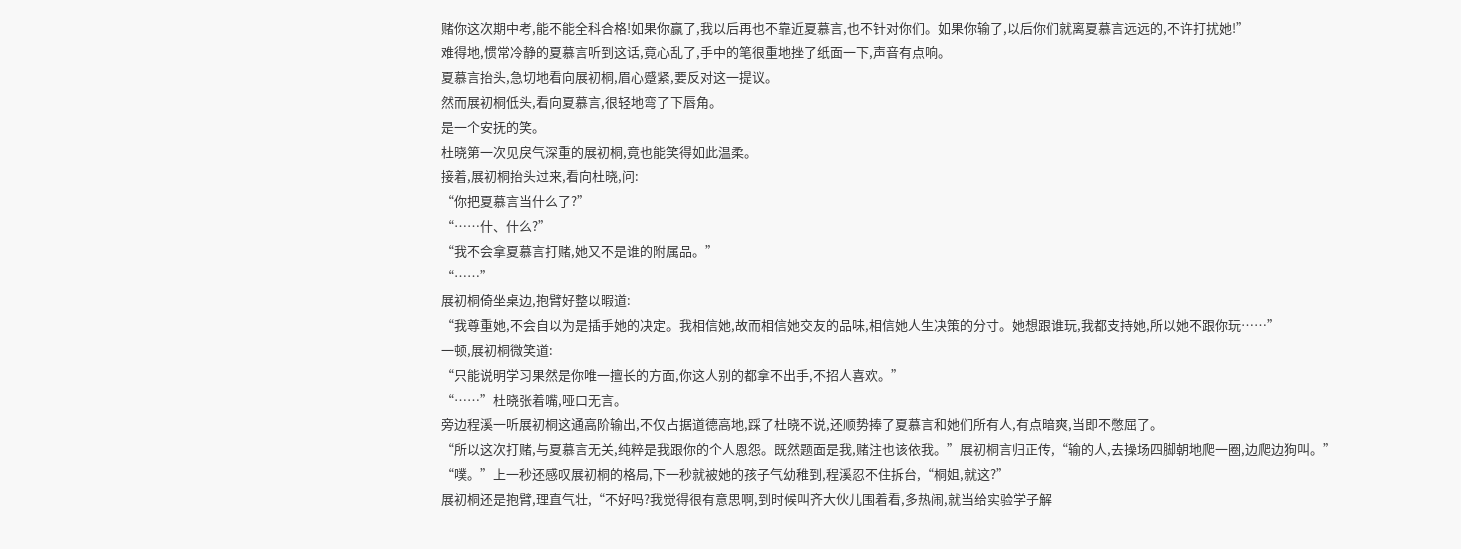赌你这次期中考,能不能全科合格!如果你赢了,我以后再也不靠近夏慕言,也不针对你们。如果你输了,以后你们就离夏慕言远远的,不许打扰她!”
难得地,惯常冷静的夏慕言听到这话,竟心乱了,手中的笔很重地挫了纸面一下,声音有点响。
夏慕言抬头,急切地看向展初桐,眉心蹙紧,要反对这一提议。
然而展初桐低头,看向夏慕言,很轻地弯了下唇角。
是一个安抚的笑。
杜晓第一次见戾气深重的展初桐,竟也能笑得如此温柔。
接着,展初桐抬头过来,看向杜晓,问:
“你把夏慕言当什么了?”
“……什、什么?”
“我不会拿夏慕言打赌,她又不是谁的附属品。”
“……”
展初桐倚坐桌边,抱臂好整以暇道:
“我尊重她,不会自以为是插手她的决定。我相信她,故而相信她交友的品味,相信她人生决策的分寸。她想跟谁玩,我都支持她,所以她不跟你玩……”
一顿,展初桐微笑道:
“只能说明学习果然是你唯一擅长的方面,你这人别的都拿不出手,不招人喜欢。”
“……”杜晓张着嘴,哑口无言。
旁边程溪一听展初桐这通高阶输出,不仅占据道德高地,踩了杜晓不说,还顺势捧了夏慕言和她们所有人,有点暗爽,当即不憋屈了。
“所以这次打赌,与夏慕言无关,纯粹是我跟你的个人恩怨。既然题面是我,赌注也该依我。”展初桐言归正传,“输的人,去操场四脚朝地爬一圈,边爬边狗叫。”
“噗。”上一秒还感叹展初桐的格局,下一秒就被她的孩子气幼稚到,程溪忍不住拆台,“桐姐,就这?”
展初桐还是抱臂,理直气壮,“不好吗?我觉得很有意思啊,到时候叫齐大伙儿围着看,多热闹,就当给实验学子解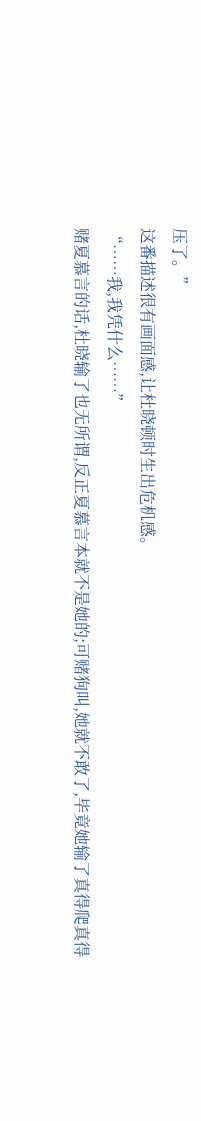压了。”
这番描述很有画面感,让杜晓顿时生出危机感。
“……我,我凭什么……”
赌夏慕言的话,杜晓输了也无所谓,反正夏慕言本就不是她的;可赌狗叫,她就不敢了,毕竟她输了真得爬真得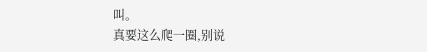叫。
真要这么爬一圈,别说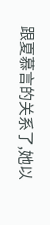跟夏慕言的关系了,她以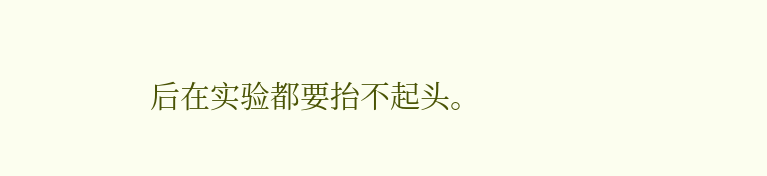后在实验都要抬不起头。